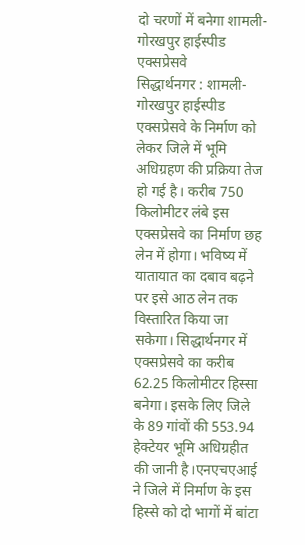दो चरणों में बनेगा शामली-गोरखपुर हाईस्पीड एक्सप्रेसवे
सिद्धार्थनगर : शामली-गोरखपुर हाईस्पीड एक्सप्रेसवे के निर्माण को लेकर जिले में भूमि अधिग्रहण की प्रक्रिया तेज हो गई है। करीब 750 किलोमीटर लंबे इस एक्सप्रेसवे का निर्माण छह लेन में होगा। भविष्य में यातायात का दबाव बढ़ने पर इसे आठ लेन तक विस्तारित किया जा सकेगा। सिद्धार्थनगर में एक्सप्रेसवे का करीब 62.25 किलोमीटर हिस्सा बनेगा। इसके लिए जिले के 89 गांवों की 553.94 हेक्टेयर भूमि अधिग्रहीत की जानी है।एनएचएआई ने जिले में निर्माण के इस हिस्से को दो भागों में बांटा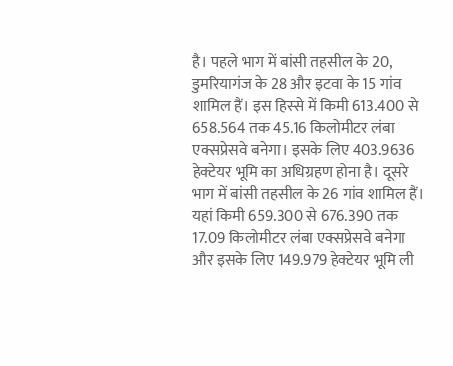है। पहले भाग में बांसी तहसील के 20, डुमरियागंज के 28 और इटवा के 15 गांव शामिल हैं। इस हिस्से में किमी 613.400 से 658.564 तक 45.16 किलोमीटर लंबा एक्सप्रेसवे बनेगा। इसके लिए 403.9636 हेक्टेयर भूमि का अधिग्रहण होना है। दूसरे भाग में बांसी तहसील के 26 गांव शामिल हैं। यहां किमी 659.300 से 676.390 तक 17.09 किलोमीटर लंबा एक्सप्रेसवे बनेगा और इसके लिए 149.979 हेक्टेयर भूमि ली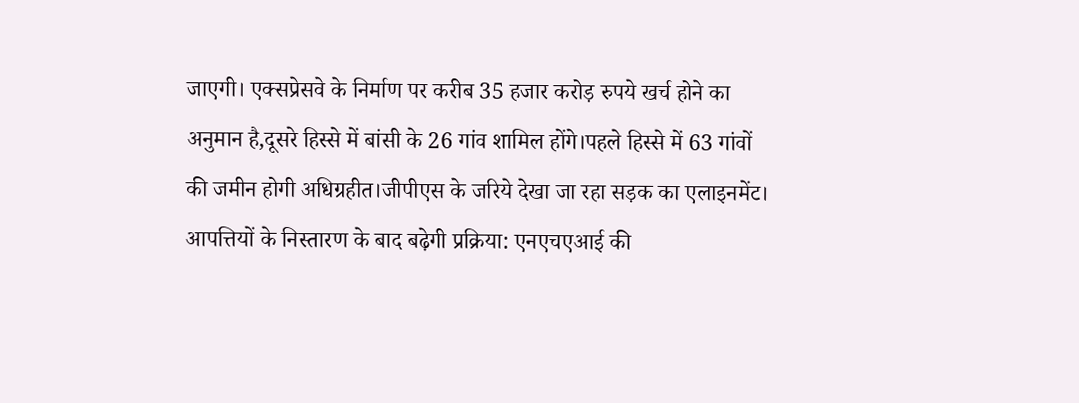जाएगी। एक्सप्रेसवे के निर्माण पर करीब 35 हजार करोड़ रुपये खर्च होने का अनुमान है,दूसरे हिस्से में बांसी के 26 गांव शामिल होंगे।पहले हिस्से में 63 गांवों की जमीन होगी अधिग्रहीत।जीपीएस के जरिये देखा जा रहा सड़क का एलाइनमेंट।
आपत्तियों के निस्तारण के बाद बढ़ेगी प्रक्रिया: एनएचएआई की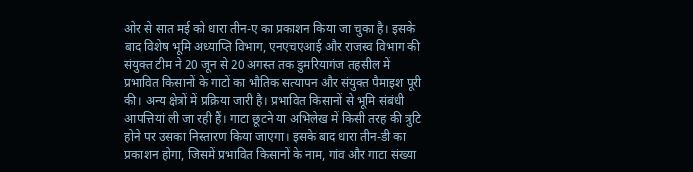ओर से सात मई को धारा तीन-ए का प्रकाशन किया जा चुका है। इसके बाद विशेष भूमि अध्याप्ति विभाग, एनएचएआई और राजस्व विभाग की संयुक्त टीम ने 20 जून से 20 अगस्त तक डुमरियागंज तहसील में प्रभावित किसानों के गाटों का भौतिक सत्यापन और संयुक्त पैमाइश पूरी की। अन्य क्षेत्रों में प्रक्रिया जारी है। प्रभावित किसानों से भूमि संबंधी आपत्तियां ली जा रही हैं। गाटा छूटने या अभिलेख में किसी तरह की त्रुटि होने पर उसका निस्तारण किया जाएगा। इसके बाद धारा तीन-डी का प्रकाशन होगा, जिसमें प्रभावित किसानों के नाम, गांव और गाटा संख्या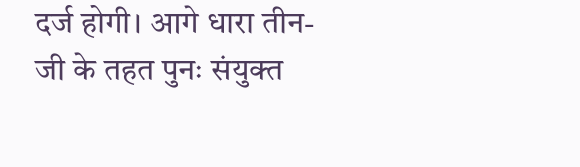दर्ज होगी। आगे धारा तीन-जी के तहत पुनः संयुक्त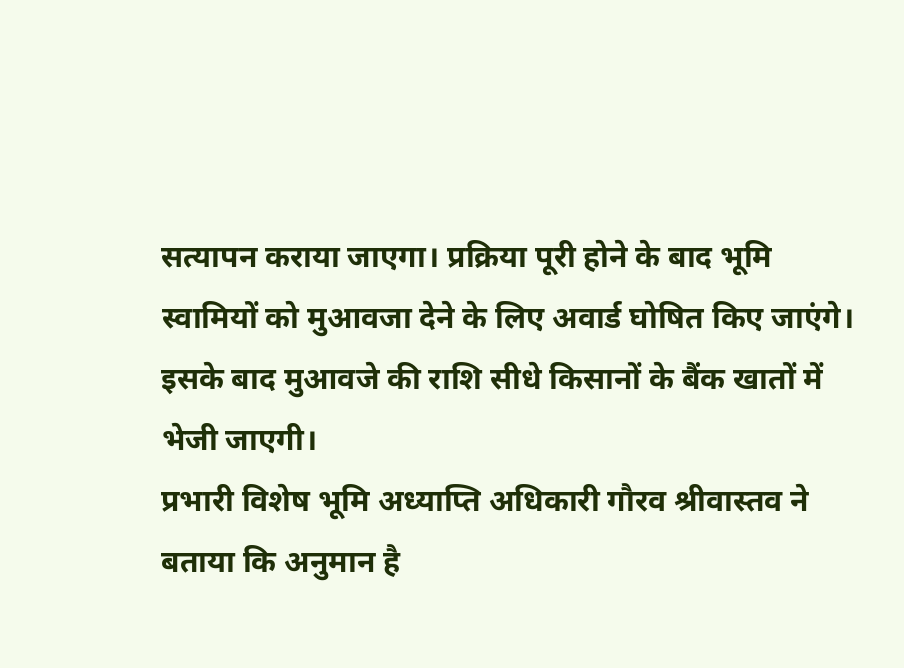सत्यापन कराया जाएगा। प्रक्रिया पूरी होने के बाद भूमि स्वामियों को मुआवजा देने के लिए अवार्ड घोषित किए जाएंगे। इसके बाद मुआवजे की राशि सीधे किसानों के बैंक खातों में भेजी जाएगी।
प्रभारी विशेष भूमि अध्याप्ति अधिकारी गौरव श्रीवास्तव ने बताया कि अनुमान है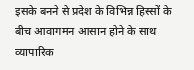इसके बनने से प्रदेश के विभिन्न हिस्सों के बीच आवागमन आसान होने के साथ व्यापारिक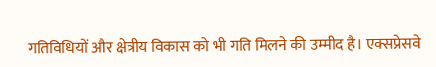गतिविधियों और क्षेत्रीय विकास को भी गति मिलने की उम्मीद है। एक्सप्रेसवे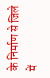के निर्माण से जिले में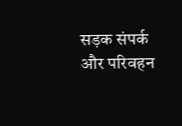सड़क संपर्क और परिवहन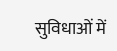सुविधाओं में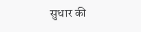सुधार की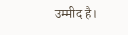उम्मीद है।